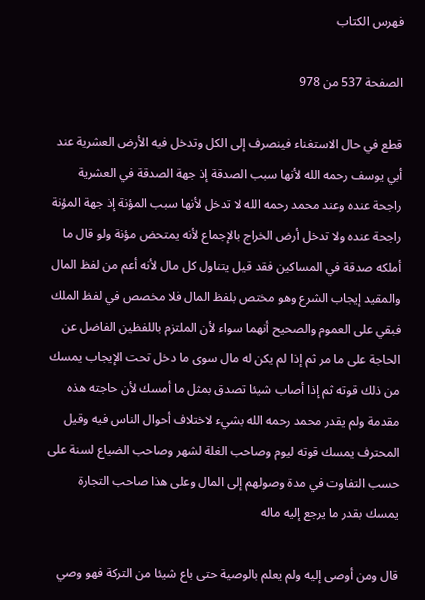فهرس الكتاب

الصفحة 537 من 978

قطع في حال الاستغناء فينصرف إلى الكل وتدخل فيه الأرض العشرية عند أبي يوسف رحمه الله لأنها سبب الصدقة إذ جهة الصدقة في العشرية راجحة عنده وعند محمد رحمه الله لا تدخل لأنها سبب المؤنة إذ جهة المؤنة راجحة عنده ولا تدخل أرض الخراج بالإجماع لأنه يمتحض مؤنة ولو قال ما أملكه صدقة في المساكين فقد قيل يتناول كل مال لأنه أعم من لفظ المال والمقيد إيجاب الشرع وهو مختص بلفظ المال فلا مخصص في لفظ الملك فبقي على العموم والصحيح أنهما سواء لأن الملتزم باللفظين الفاضل عن الحاجة على ما مر ثم إذا لم يكن له مال سوى ما دخل تحت الإيجاب يمسك من ذلك قوته ثم إذا أصاب شيئا تصدق بمثل ما أمسك لأن حاجته هذه مقدمة ولم يقدر محمد رحمه الله بشيء لاختلاف أحوال الناس فيه وقيل المحترف يمسك قوته ليوم وصاحب الغلة لشهر وصاحب الضياع لسنة على حسب التفاوت في مدة وصولهم إلى المال وعلى هذا صاحب التجارة يمسك بقدر ما يرجع إليه ماله

قال ومن أوصى إليه ولم يعلم بالوصية حتى باع شيئا من التركة فهو وصي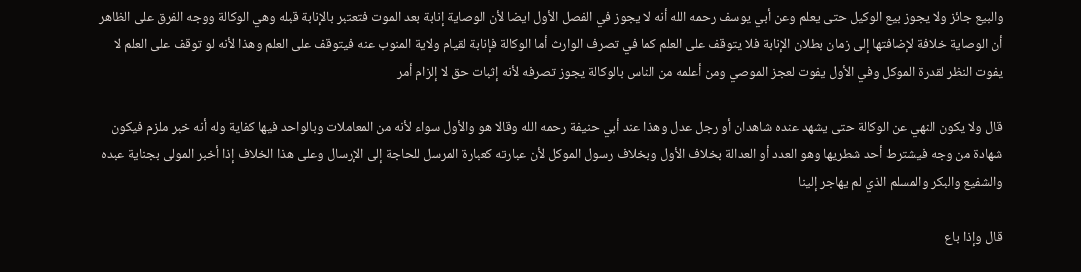والبيع جائز ولا يجوز بيع الوكيل حتى يعلم وعن أبي يوسف رحمه الله أنه لا يجوز في الفصل الأول ايضا لأن الوصاية إنابة بعد الموت فتعتبر بالإنابة قبله وهي الوكالة ووجه الفرق على الظاهر أن الوصاية خلافة لإضافتها إلى زمان بطلان الإنابة فلا يتوقف على العلم كما في تصرف الوارث أما الوكالة فإنابة لقيام ولاية المنوب عنه فيتوقف على العلم وهذا لأنه لو توقف على العلم لا يفوت النظر لقدرة الموكل وفي الأول يفوت لعجز الموصي ومن أعلمه من الناس بالوكالة يجوز تصرفه لأنه إثبات حق لا إلزام أمر

قال ولا يكون النهي عن الوكالة حتى يشهد عنده شاهدان أو رجل عدل وهذا عند أبي حنيفة رحمه الله وقالا هو والأول سواء لأنه من المعاملات وبالواحد فيها كفاية وله أنه خبر ملزم فيكون شهادة من وجه فيشترط أحد شطريها وهو العدد أو العدالة بخلاف الأول وبخلاف رسول الموكل لأن عبارته كعبارة المرسل للحاجة إلى الإرسال وعلى هذا الخلاف إذا أخبر المولى بجناية عبده والشفيع والبكر والمسلم الذي لم يهاجر إلينا

قال وإذا باع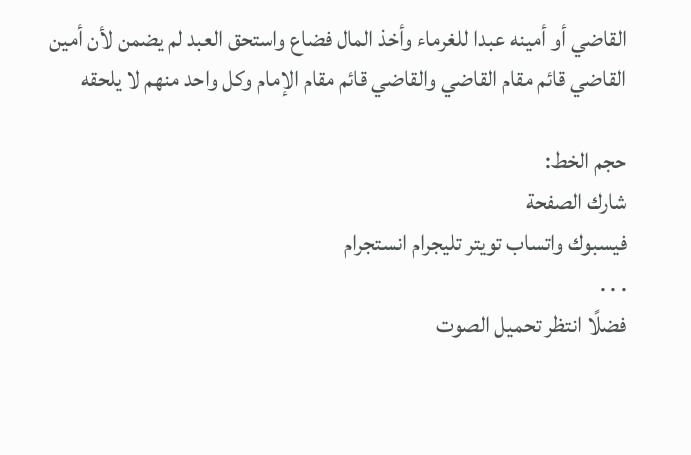القاضي أو أمينه عبدا للغرماء وأخذ المال فضاع واستحق العبد لم يضمن لأن أمين القاضي قائم مقام القاضي والقاضي قائم مقام الإمام وكل واحد منهم لا يلحقه

حجم الخط:
شارك الصفحة
فيسبوك واتساب تويتر تليجرام انستجرام
. . .
فضلًا انتظر تحميل الصوت